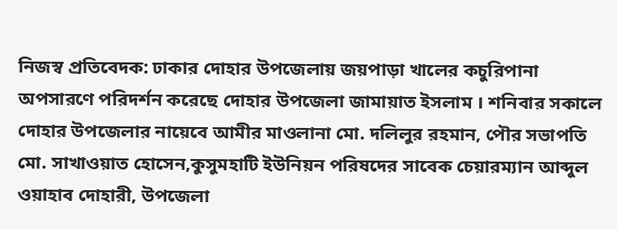নিজস্ব প্রতিবেদক: ঢাকার দোহার উপজেলায় জয়পাড়া খালের কচুরিপানা অপসারণে পরিদর্শন করেছে দোহার উপজেলা জামায়াত ইসলাম । শনিবার সকালে দোহার উপজেলার নায়েবে আমীর মাওলানা মো. দলিলুর রহমান, পৌর সভাপতি মো. সাখাওয়াত হোসেন,কুসুমহাটি ইউনিয়ন পরিষদের সাবেক চেয়ারম্যান আব্দুল ওয়াহাব দোহারী, উপজেলা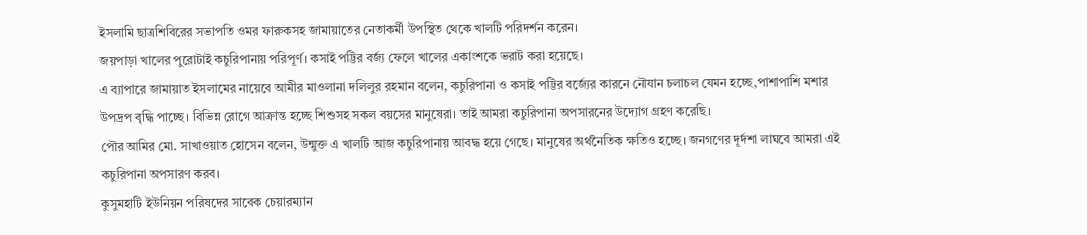ইসলামি ছাত্রশিবিরের সভাপতি ওমর ফারুকসহ জামায়াতের নেতাকর্মী উপস্থিত থেকে খালটি পরিদর্শন করেন।
জয়পাড়া খালের পুরোটাই কচুরিপানায় পরিপূর্ণ। কসাই পট্টির বর্জ্য ফেলে খালের একাংশকে ভরাট করা হয়েছে।
এ ব্যাপারে জামায়াত ইসলামের নায়েবে আমীর মাওলানা দলিলুর রহমান বলেন, কচুরিপানা ও কসাই পট্টির বর্জ্যের কারনে নৌযান চলাচল যেমন হচ্ছে,পাশাপাশি মশার উপদ্রপ বৃদ্ধি পাচ্ছে। বিভিন্ন রোগে আক্রান্ত হচ্ছে শিশুসহ সকল বয়সের মানুষেরা। তাই আমরা কচুরিপানা অপসারনের উদ্যোগ গ্রহণ করেছি।
পৌর আমির মো. সাখাওয়াত হোসেন বলেন, উন্মুক্ত এ খালটি আজ কচুরিপানায় আবদ্ধ হয়ে গেছে। মানুষের অর্থনৈতিক ক্ষতিও হচ্ছে। জনগণের দূর্দশা লাঘবে আমরা এই কচুরিপানা অপসারণ করব।
কুসুমহাটি ইউনিয়ন পরিষদের সাবেক চেয়ারম্যান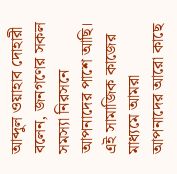আব্দুল ওয়াহাব দোহারী বলেন, জনগণের সকল সমস্যা নিরসনে আপনাদের পাশে আছি। এই সামাজিক কাজের মাধ্যমে আমরা আপনাদের আরো কাছে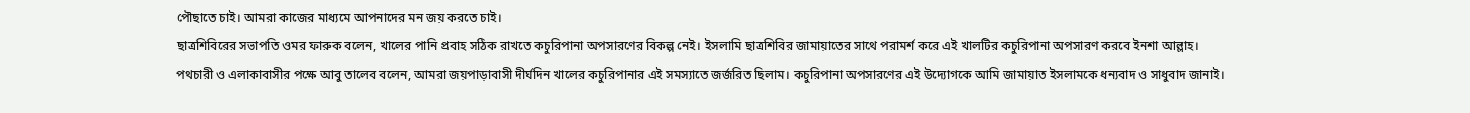পৌছাতে চাই। আমরা কাজের মাধ্যমে আপনাদের মন জয় করতে চাই।
ছাত্রশিবিরের সভাপতি ওমর ফারুক বলেন, খালের পানি প্রবাহ সঠিক রাখতে কচুরিপানা অপসারণের বিকল্প নেই। ইসলামি ছাত্রশিবির জামায়াতের সাথে পরামর্শ করে এই খালটির কচুরিপানা অপসারণ করবে ইনশা আল্লাহ।
পথচারী ও এলাকাবাসীর পক্ষে আবু তালেব বলেন, আমরা জয়পাড়াবাসী দীর্ঘদিন খালের কচুরিপানার এই সমস্যাতে জর্জরিত ছিলাম। কচুরিপানা অপসারণের এই উদ্যোগকে আমি জামায়াত ইসলামকে ধন্যবাদ ও সাধুবাদ জানাই।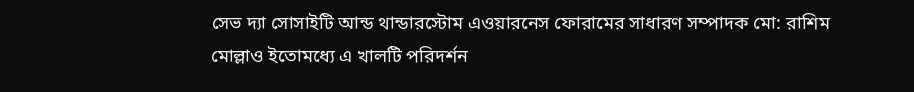সেভ দ্যা সোসাইটি আন্ড থান্ডারস্টোম এওয়ারনেস ফোরামের সাধারণ সম্পাদক মো: রাশিম মোল্লাও ইতোমধ্যে এ খালটি পরিদর্শন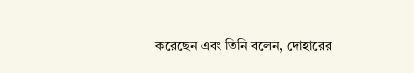করেছেন এবং তিনি বলেন, দোহারের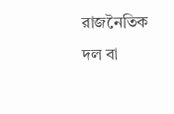রাজনৈতিক দল বা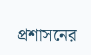প্রশাসনের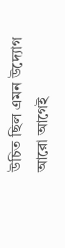উচিত ছিল এমন উদ্যোগ আরো আগেই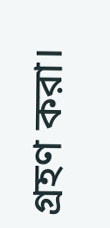গ্রহণ করা।